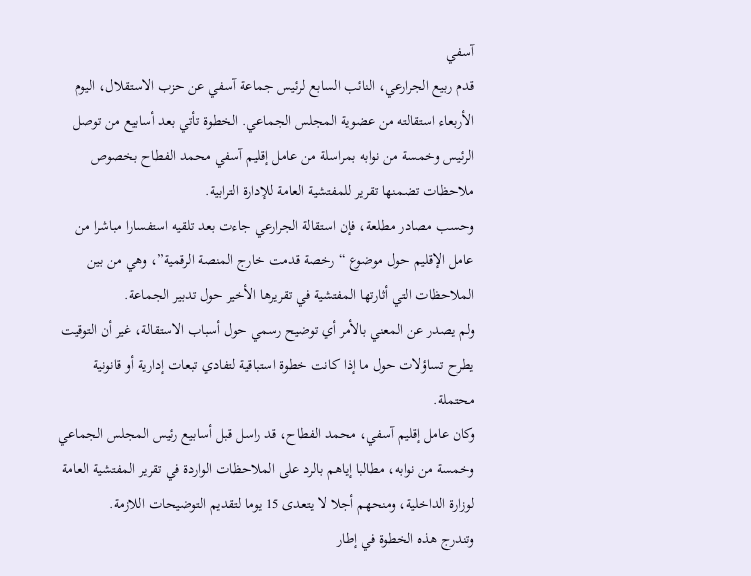آسفي
قدم ربيع الجرارعي، النائب السابع لرئيس جماعة آسفي عن حزب الاستقلال، اليوم الأربعاء استقالته من عضوية المجلس الجماعي. الخطوة تأتي بعد أسابيع من توصل الرئيس وخمسة من نوابه بمراسلة من عامل إقليم آسفي محمد الفطاح بخصوص ملاحظات تضمنها تقرير للمفتشية العامة للإدارة الترابية.
وحسب مصادر مطلعة، فإن استقالة الجرارعي جاءت بعد تلقيه استفسارا مباشرا من عامل الإقليم حول موضوع “رخصة قدمت خارج المنصة الرقمية”، وهي من بين الملاحظات التي أثارتها المفتشية في تقريرها الأخير حول تدبير الجماعة.
ولم يصدر عن المعني بالأمر أي توضيح رسمي حول أسباب الاستقالة، غير أن التوقيت يطرح تساؤلات حول ما إذا كانت خطوة استباقية لتفادي تبعات إدارية أو قانونية محتملة.
وكان عامل إقليم آسفي، محمد الفطاح، قد راسل قبل أسابيع رئيس المجلس الجماعي وخمسة من نوابه، مطالبا إياهم بالرد على الملاحظات الواردة في تقرير المفتشية العامة لوزارة الداخلية، ومنحهم أجلا لا يتعدى 15 يوما لتقديم التوضيحات اللازمة.
وتندرج هذه الخطوة في إطار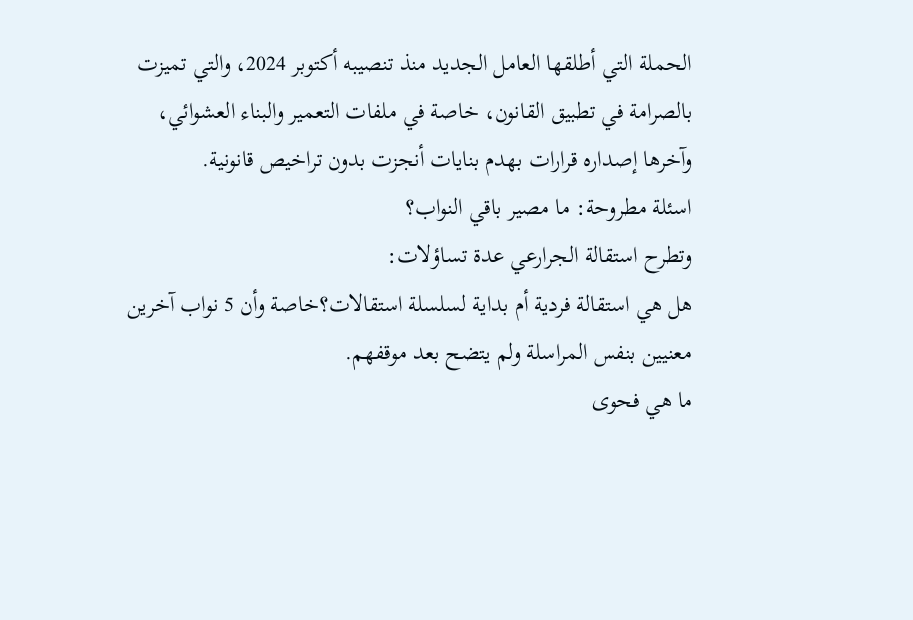الحملة التي أطلقها العامل الجديد منذ تنصيبه أكتوبر 2024، والتي تميزت بالصرامة في تطبيق القانون، خاصة في ملفات التعمير والبناء العشوائي، وآخرها إصداره قرارات بهدم بنايات أنجزت بدون تراخيص قانونية.
اسئلة مطروحة: ما مصير باقي النواب؟
وتطرح استقالة الجرارعي عدة تساؤلات:
هل هي استقالة فردية أم بداية لسلسلة استقالات؟خاصة وأن 5 نواب آخرين معنيين بنفس المراسلة ولم يتضح بعد موقفهم.
ما هي فحوى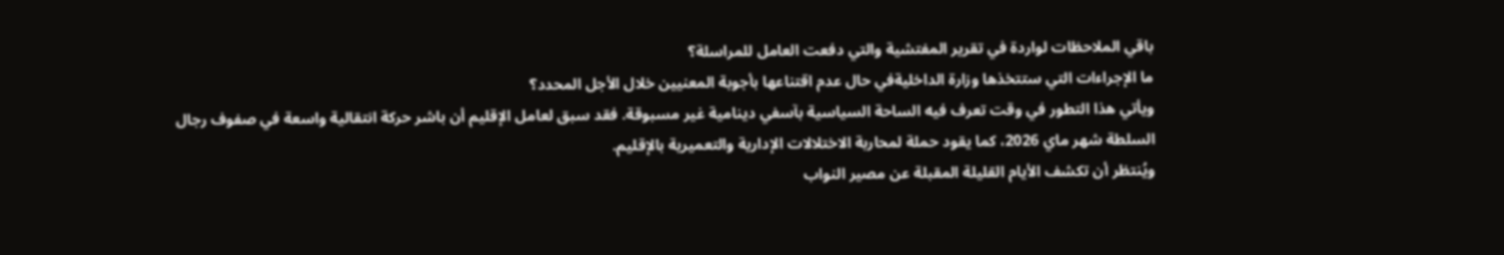باقي الملاحظات لواردة في تقرير المفتشية والتي دفعت العامل للمراسلة؟
ما الإجراءات التي ستتخذها وزارة الداخليةفي حال عدم اقتناعها بأجوبة المعنيين خلال الأجل المحدد؟
ويأتي هذا التطور في وقت تعرف فيه الساحة السياسية بآسفي دينامية غير مسبوقة. فقد سبق لعامل الإقليم أن باشر حركة انتقالية واسعة في صفوف رجال السلطة شهر ماي 2026، كما يقود حملة لمحاربة الاختلالات الإدارية والتعميرية بالإقليم.
ويُنتظر أن تكشف الأيام القليلة المقبلة عن مصير النواب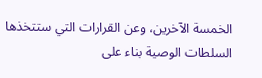الخمسة الآخرين، وعن القرارات التي ستتخذها السلطات الوصية بناء على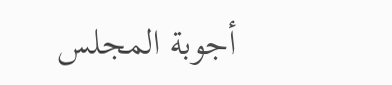أجوبة المجلس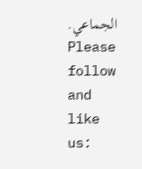الجماعي.
Please follow and like us: